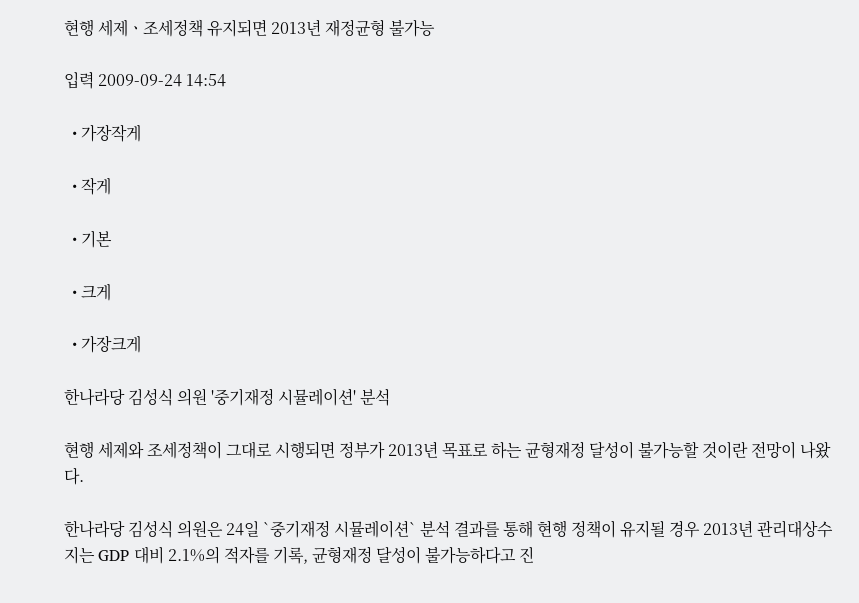현행 세제ㆍ조세정책 유지되면 2013년 재정균형 불가능

입력 2009-09-24 14:54

  • 가장작게

  • 작게

  • 기본

  • 크게

  • 가장크게

한나라당 김성식 의원 '중기재정 시뮬레이션' 분석

현행 세제와 조세정책이 그대로 시행되면 정부가 2013년 목표로 하는 균형재정 달성이 불가능할 것이란 전망이 나왔다.

한나라당 김성식 의원은 24일 `중기재정 시뮬레이션` 분석 결과를 통해 현행 정책이 유지될 경우 2013년 관리대상수지는 GDP 대비 2.1%의 적자를 기록, 균형재정 달성이 불가능하다고 진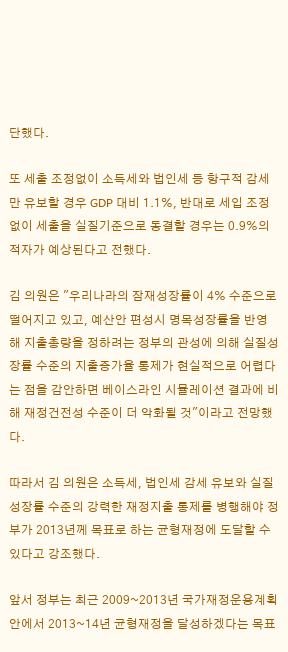단했다.

또 세출 조정없이 소득세와 법인세 등 항구적 감세만 유보할 경우 GDP 대비 1.1%, 반대로 세입 조정없이 세출을 실질기준으로 동결할 경우는 0.9%의 적자가 예상된다고 전했다.

김 의원은 "우리나라의 잠재성장률이 4% 수준으로 떨어지고 있고, 예산안 편성시 명목성장률을 반영해 지출총량을 정하려는 정부의 관성에 의해 실질성장률 수준의 지출증가율 통제가 현실적으로 어렵다는 점을 감안하면 베이스라인 시뮬레이션 결과에 비해 재정건전성 수준이 더 악화될 것"이라고 전망했다.

따라서 김 의원은 소득세, 법인세 감세 유보와 실질 성장률 수준의 강력한 재정지출 통제를 병행해야 정부가 2013년께 목표로 하는 균형재정에 도달할 수 있다고 강조했다.

앞서 정부는 최근 2009~2013년 국가재정운용계획안에서 2013~14년 균형재정을 달성하겠다는 목표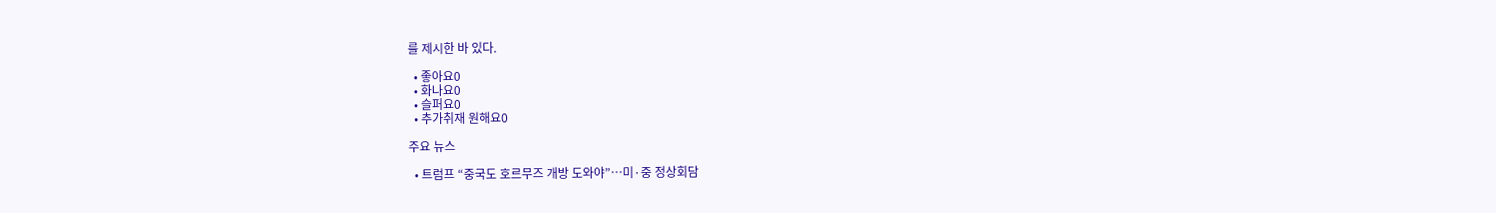를 제시한 바 있다.

  • 좋아요0
  • 화나요0
  • 슬퍼요0
  • 추가취재 원해요0

주요 뉴스

  • 트럼프 “중국도 호르무즈 개방 도와야”…미·중 정상회담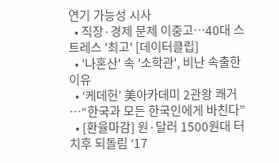연기 가능성 시사
  • 직장·경제 문제 이중고…40대 스트레스 '최고' [데이터클립]
  • '나혼산' 속 '소학관', 비난 속출한 이유
  • ‘케데헌’ 美아카데미 2관왕 쾌거⋯“한국과 모든 한국인에게 바친다”
  • [환율마감] 원·달러 1500원대 터치후 되돌림 ‘17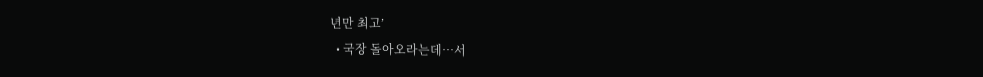년만 최고’
  • 국장 돌아오라는데…서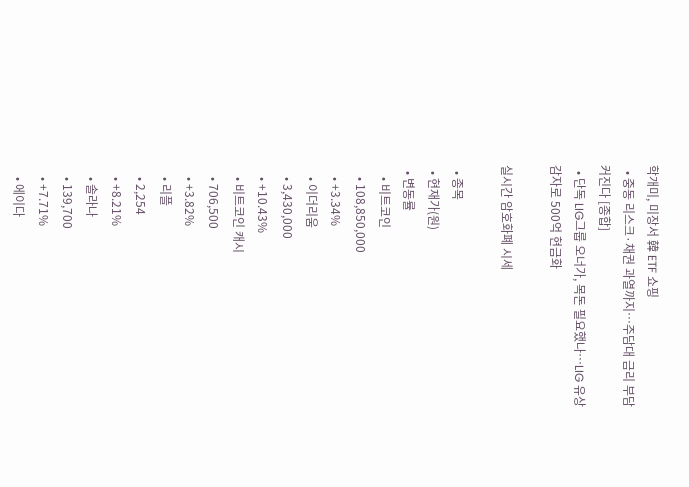학개미, 미장서 韓 ETF 쇼핑
  • 중동 리스크·채권 과열까지…주담대 금리 부담 커진다 [종합]
  • 단독 LIG그룹 오너가, 목돈 필요했나…LIG 유상감자로 500억 현금화

실시간 암호화폐 시세

  • 종목
  • 현재가(원)
  • 변동률
    • 비트코인
    • 108,850,000
    • +3.34%
    • 이더리움
    • 3,430,000
    • +10.43%
    • 비트코인 캐시
    • 706,500
    • +3.82%
    • 리플
    • 2,254
    • +8.21%
    • 솔라나
    • 139,700
    • +7.71%
    • 에이다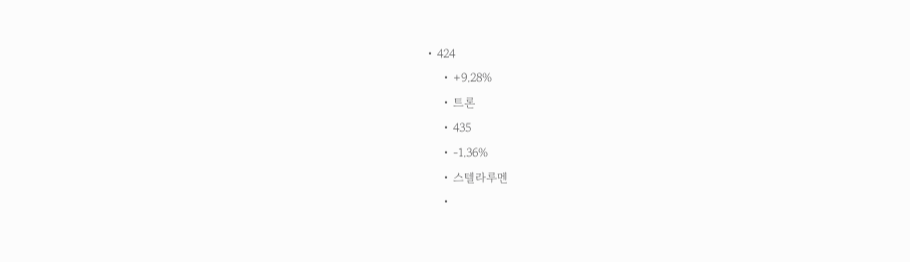• 424
    • +9.28%
    • 트론
    • 435
    • -1.36%
    • 스텔라루멘
    •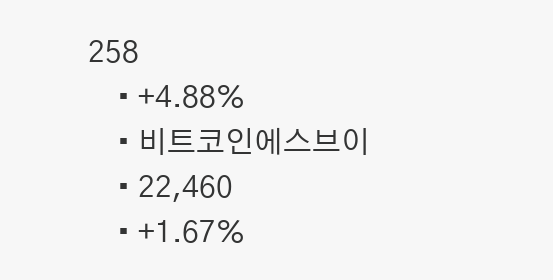258
    • +4.88%
    • 비트코인에스브이
    • 22,460
    • +1.67%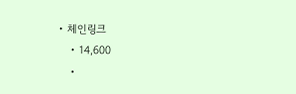• 체인링크
    • 14,600
    •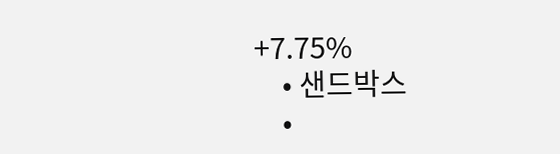+7.75%
    • 샌드박스
    •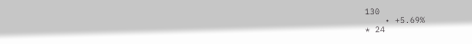130
    • +5.69%
* 24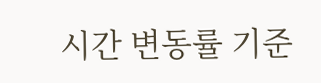시간 변동률 기준